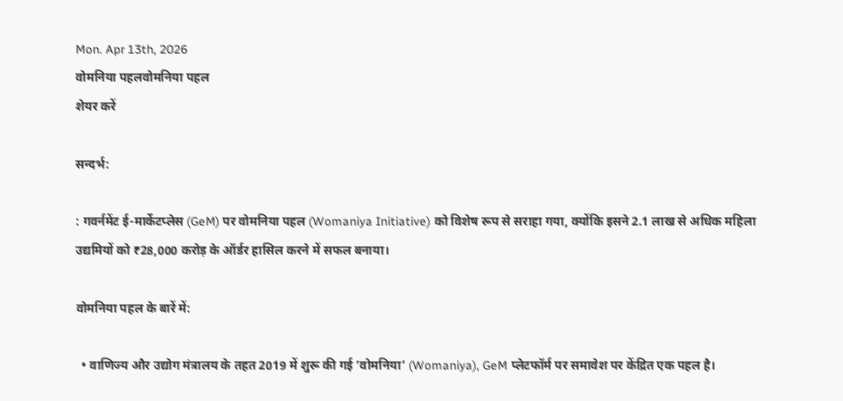Mon. Apr 13th, 2026
वोमनिया पहलवोमनिया पहल
शेयर करें

सन्दर्भ:

: गवर्नमेंट ई-मार्केटप्लेस (GeM) पर वोमनिया पहल (Womaniya Initiative) को विशेष रूप से सराहा गया, क्योंकि इसने 2.1 लाख से अधिक महिला उद्यमियों को ₹28,000 करोड़ के ऑर्डर हासिल करने में सफल बनाया।

वोमनिया पहल के बारें में:

  • वाणिज्य और उद्योग मंत्रालय के तहत 2019 में शुरू की गई ‘वोमनिया’ (Womaniya), GeM प्लेटफॉर्म पर समावेश पर केंद्रित एक पहल है।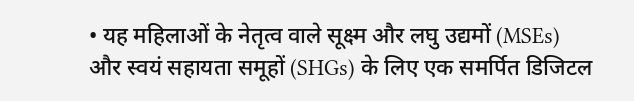• यह महिलाओं के नेतृत्व वाले सूक्ष्म और लघु उद्यमों (MSEs) और स्वयं सहायता समूहों (SHGs) के लिए एक समर्पित डिजिटल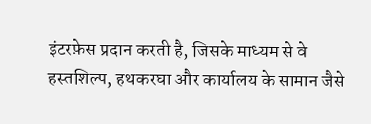इंटरफ़ेस प्रदान करती है, जिसके माध्यम से वे हस्तशिल्प, हथकरघा और कार्यालय के सामान जैसे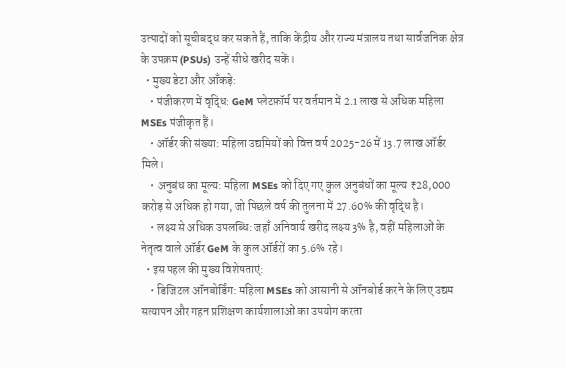उत्पादों को सूचीबद्ध कर सकते हैं, ताकि केंद्रीय और राज्य मंत्रालय तथा सार्वजनिक क्षेत्र के उपक्रम (PSUs) उन्हें सीधे खरीद सकें।
  • मुख्य डेटा और आँकड़े:
    • पंजीकरण में वृद्धि: GeM प्लेटफ़ॉर्म पर वर्तमान में 2.1 लाख से अधिक महिला MSEs पंजीकृत हैं।
    • ऑर्डर की संख्या: महिला उद्यमियों को वित्त वर्ष 2025-26 में 13.7 लाख ऑर्डर मिले।
    • अनुबंध का मूल्य: महिला MSEs को दिए गए कुल अनुबंधों का मूल्य ₹28,000 करोड़ से अधिक हो गया, जो पिछले वर्ष की तुलना में 27.60% की वृद्धि है।
    • लक्ष्य से अधिक उपलब्धि: जहाँ अनिवार्य खरीद लक्ष्य 3% है, वहीं महिलाओं के नेतृत्व वाले ऑर्डर GeM के कुल ऑर्डरों का 5.6% रहे।
  • इस पहल की मुख्य विशेषताएं:
    • डिजिटल ऑनबोर्डिंग: महिला MSEs को आसानी से ऑनबोर्ड करने के लिए उद्यम सत्यापन और गहन प्रशिक्षण कार्यशालाओं का उपयोग करता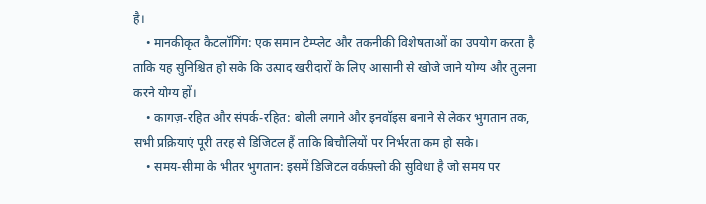है।
    • मानकीकृत कैटलॉगिंग: एक समान टेम्प्लेट और तकनीकी विशेषताओं का उपयोग करता है ताकि यह सुनिश्चित हो सके कि उत्पाद खरीदारों के लिए आसानी से खोजे जाने योग्य और तुलना करने योग्य हों।
    • कागज़-रहित और संपर्क-रहित: बोली लगाने और इनवॉइस बनाने से लेकर भुगतान तक, सभी प्रक्रियाएं पूरी तरह से डिजिटल हैं ताकि बिचौलियों पर निर्भरता कम हो सके।
    • समय-सीमा के भीतर भुगतान: इसमें डिजिटल वर्कफ़्लो की सुविधा है जो समय पर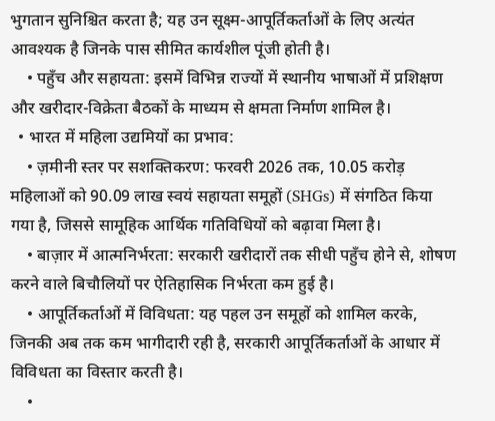भुगतान सुनिश्चित करता है; यह उन सूक्ष्म-आपूर्तिकर्ताओं के लिए अत्यंत आवश्यक है जिनके पास सीमित कार्यशील पूंजी होती है।
    • पहुँच और सहायता: इसमें विभिन्न राज्यों में स्थानीय भाषाओं में प्रशिक्षण और खरीदार-विक्रेता बैठकों के माध्यम से क्षमता निर्माण शामिल है।
  • भारत में महिला उद्यमियों का प्रभाव:
    • ज़मीनी स्तर पर सशक्तिकरण: फरवरी 2026 तक, 10.05 करोड़ महिलाओं को 90.09 लाख स्वयं सहायता समूहों (SHGs) में संगठित किया गया है, जिससे सामूहिक आर्थिक गतिविधियों को बढ़ावा मिला है।
    • बाज़ार में आत्मनिर्भरता: सरकारी खरीदारों तक सीधी पहुँच होने से, शोषण करने वाले बिचौलियों पर ऐतिहासिक निर्भरता कम हुई है।
    • आपूर्तिकर्ताओं में विविधता: यह पहल उन समूहों को शामिल करके, जिनकी अब तक कम भागीदारी रही है, सरकारी आपूर्तिकर्ताओं के आधार में विविधता का विस्तार करती है।
    •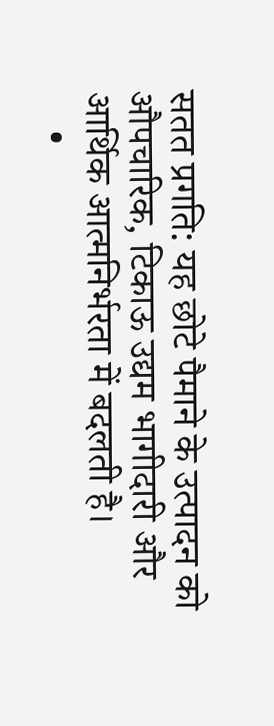सतत प्रगति: यह छोटे पैमाने के उत्पादन को औपचारिक, टिकाऊ उद्यम भागीदारी और आर्थिक आत्मनिर्भरता में बदलती है।
    •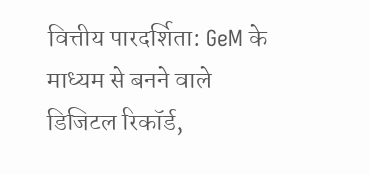वित्तीय पारदर्शिता: GeM के माध्यम से बनने वाले डिजिटल रिकॉर्ड,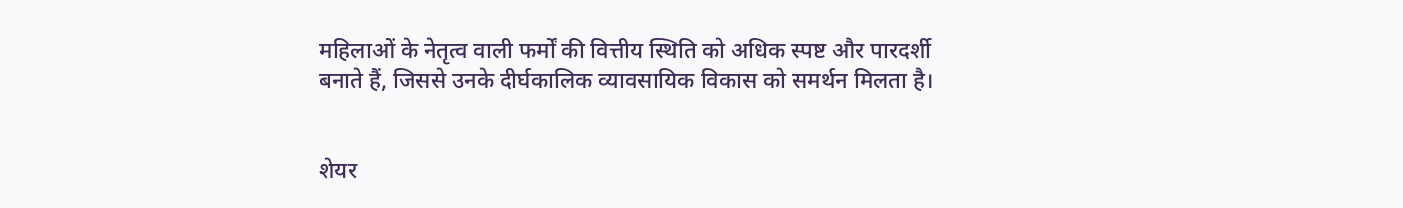महिलाओं के नेतृत्व वाली फर्मों की वित्तीय स्थिति को अधिक स्पष्ट और पारदर्शी बनाते हैं, जिससे उनके दीर्घकालिक व्यावसायिक विकास को समर्थन मिलता है।


शेयर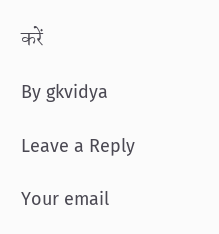करें

By gkvidya

Leave a Reply

Your email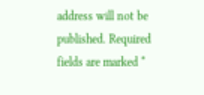address will not be published. Required fields are marked *